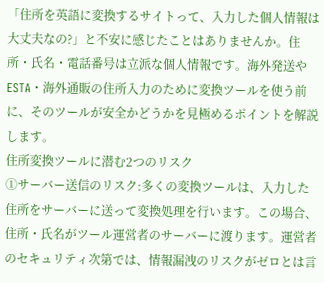「住所を英語に変換するサイトって、入力した個人情報は大丈夫なの?」と不安に感じたことはありませんか。住所・氏名・電話番号は立派な個人情報です。海外発送やESTA・海外通販の住所入力のために変換ツールを使う前に、そのツールが安全かどうかを見極めるポイントを解説します。
住所変換ツールに潜む2つのリスク
①サーバー送信のリスク:多くの変換ツールは、入力した住所をサーバーに送って変換処理を行います。この場合、住所・氏名がツール運営者のサーバーに渡ります。運営者のセキュリティ次第では、情報漏洩のリスクがゼロとは言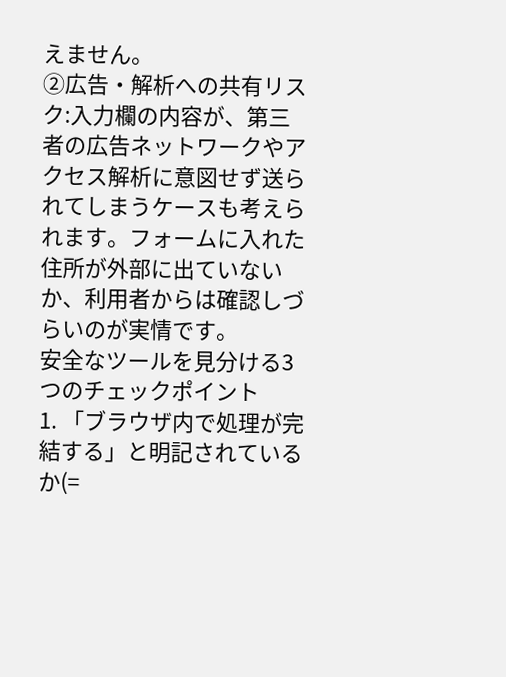えません。
②広告・解析への共有リスク:入力欄の内容が、第三者の広告ネットワークやアクセス解析に意図せず送られてしまうケースも考えられます。フォームに入れた住所が外部に出ていないか、利用者からは確認しづらいのが実情です。
安全なツールを見分ける3つのチェックポイント
1. 「ブラウザ内で処理が完結する」と明記されているか(=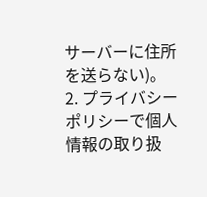サーバーに住所を送らない)。
2. プライバシーポリシーで個人情報の取り扱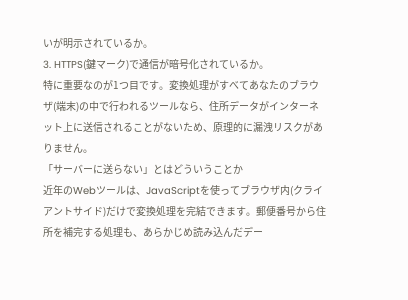いが明示されているか。
3. HTTPS(鍵マーク)で通信が暗号化されているか。
特に重要なのが1つ目です。変換処理がすべてあなたのブラウザ(端末)の中で行われるツールなら、住所データがインターネット上に送信されることがないため、原理的に漏洩リスクがありません。
「サーバーに送らない」とはどういうことか
近年のWebツールは、JavaScriptを使ってブラウザ内(クライアントサイド)だけで変換処理を完結できます。郵便番号から住所を補完する処理も、あらかじめ読み込んだデー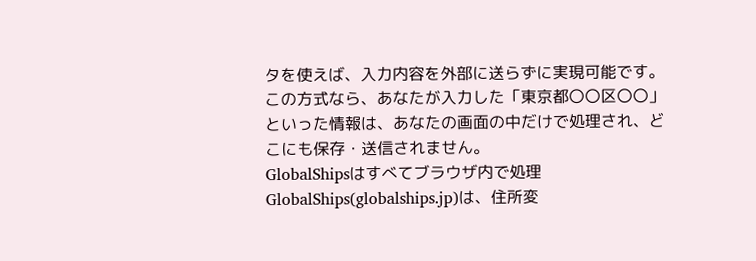タを使えば、入力内容を外部に送らずに実現可能です。この方式なら、あなたが入力した「東京都〇〇区〇〇」といった情報は、あなたの画面の中だけで処理され、どこにも保存・送信されません。
GlobalShipsはすべてブラウザ内で処理
GlobalShips(globalships.jp)は、住所変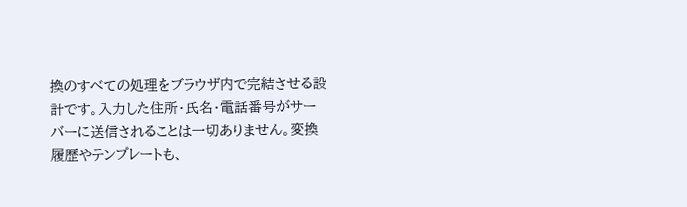換のすべての処理をブラウザ内で完結させる設計です。入力した住所・氏名・電話番号がサーバーに送信されることは一切ありません。変換履歴やテンプレートも、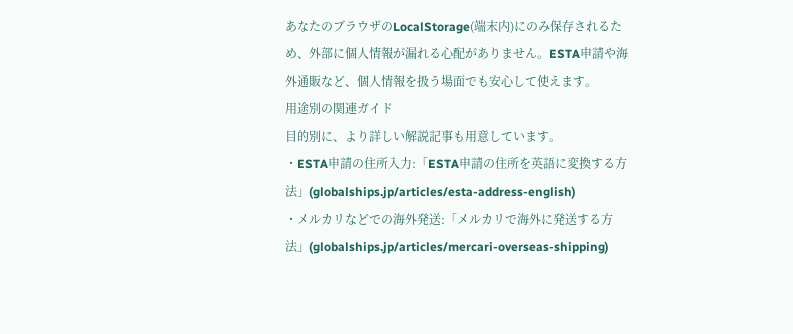あなたのブラウザのLocalStorage(端末内)にのみ保存されるため、外部に個人情報が漏れる心配がありません。ESTA申請や海外通販など、個人情報を扱う場面でも安心して使えます。
用途別の関連ガイド
目的別に、より詳しい解説記事も用意しています。
・ESTA申請の住所入力:「ESTA申請の住所を英語に変換する方法」(globalships.jp/articles/esta-address-english)
・メルカリなどでの海外発送:「メルカリで海外に発送する方法」(globalships.jp/articles/mercari-overseas-shipping)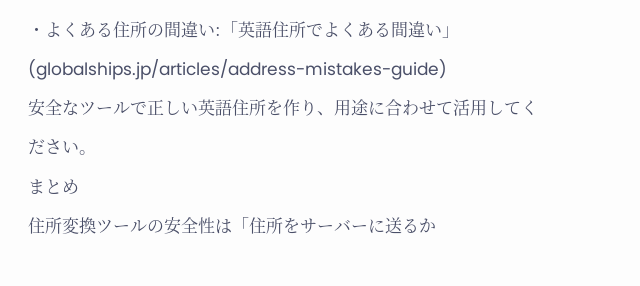・よくある住所の間違い:「英語住所でよくある間違い」(globalships.jp/articles/address-mistakes-guide)
安全なツールで正しい英語住所を作り、用途に合わせて活用してください。
まとめ
住所変換ツールの安全性は「住所をサーバーに送るか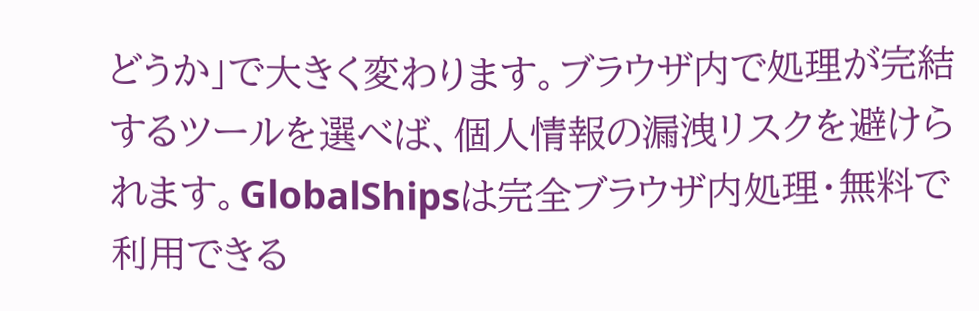どうか」で大きく変わります。ブラウザ内で処理が完結するツールを選べば、個人情報の漏洩リスクを避けられます。GlobalShipsは完全ブラウザ内処理・無料で利用できる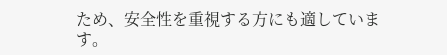ため、安全性を重視する方にも適しています。